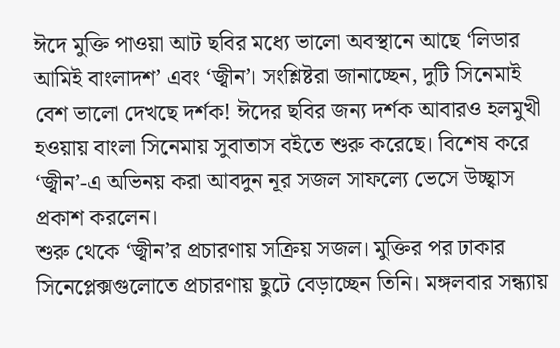ঈদে মুক্তি পাওয়া আট ছবির মধ্যে ভালো অবস্থানে আছে ‘লিডার আমিই বাংলাদশ’ এবং ‘জ্বীন’। সংশ্লিষ্টরা জানাচ্ছেন, দুটি সিনেমাই বেশ ভালো দেখছে দর্শক! ঈদের ছবির জন্য দর্শক আবারও হলমুখী হওয়ায় বাংলা সিনেমায় সুবাতাস বইতে শুরু করেছে। বিশেষ করে ‘জ্বীন’-এ অভিনয় করা আবদুন নূর সজল সাফল্যে ভেসে উচ্ছ্বাস প্রকাশ করলেন।
শুরু থেকে ‘জ্বীন’র প্রচারণায় সক্রিয় সজল। মুক্তির পর ঢাকার সিনেপ্লেক্সগুলোতে প্রচারণায় ছুটে বেড়াচ্ছেন তিনি। মঙ্গলবার সন্ধ্যায়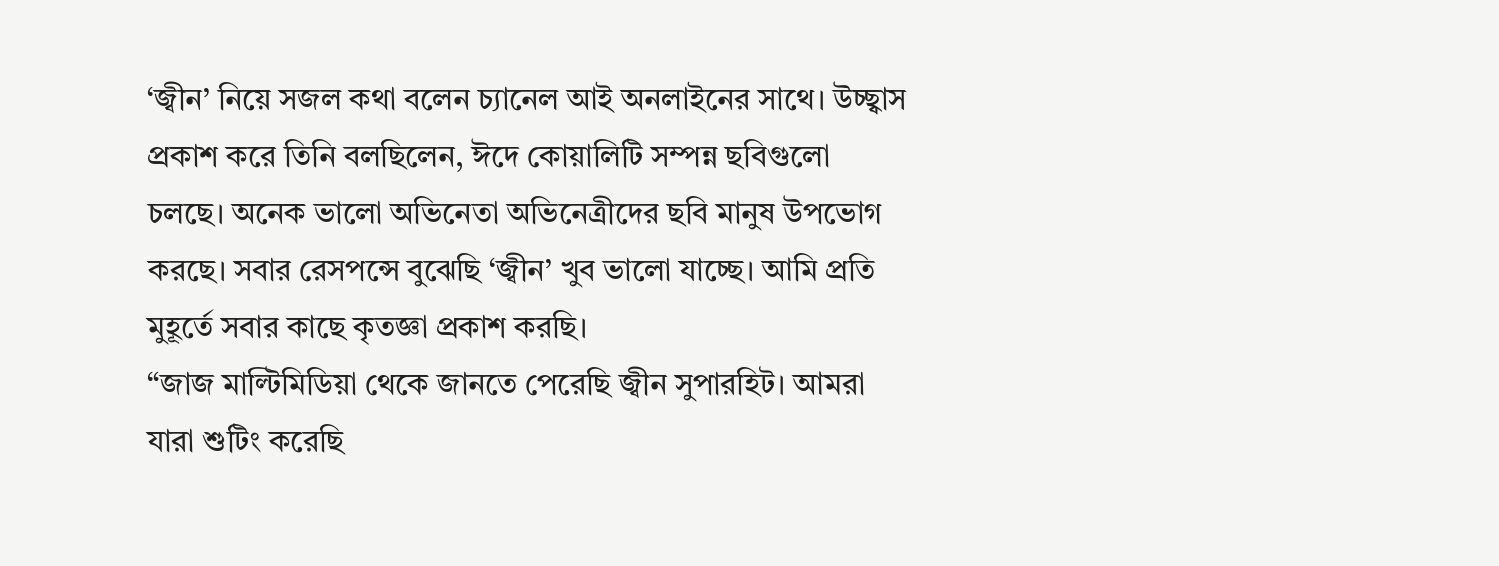‘জ্বীন’ নিয়ে সজল কথা বলেন চ্যানেল আই অনলাইনের সাথে। উচ্ছ্বাস প্রকাশ করে তিনি বলছিলেন, ঈদে কোয়ালিটি সম্পন্ন ছবিগুলো চলছে। অনেক ভালো অভিনেতা অভিনেত্রীদের ছবি মানুষ উপভোগ করছে। সবার রেসপন্সে বুঝেছি ‘জ্বীন’ খুব ভালো যাচ্ছে। আমি প্রতি মুহূর্তে সবার কাছে কৃতজ্ঞা প্রকাশ করছি।
“জাজ মাল্টিমিডিয়া থেকে জানতে পেরেছি জ্বীন সুপারহিট। আমরা যারা শুটিং করেছি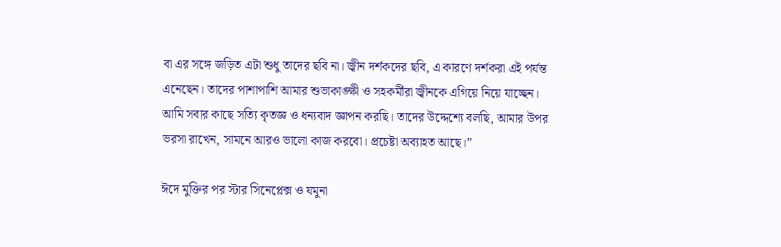বা এর সঙ্গে জড়িত এটা শুধু তাদের ছবি না। জ্বীন দর্শকদের ছবি, এ কারণে দর্শকরা এই পর্যন্ত এনেছেন। তাদের পাশাপাশি আমার শুভাকাঙ্ক্ষী ও সহকর্মীরা জ্বীনকে এগিয়ে নিয়ে যাচ্ছেন। আমি সবার কাছে সত্যি কৃতজ্ঞ ও ধন্যবাদ জ্ঞাপন করছি। তাদের উদ্দেশ্যে বলছি, আমার উপর ভরসা রাখেন, সামনে আরও ভালো কাজ করবো। প্রচেষ্টা অব্যাহত আছে।”

ঈদে মুক্তির পর স্টার সিনেপ্লেক্স ও যমুনা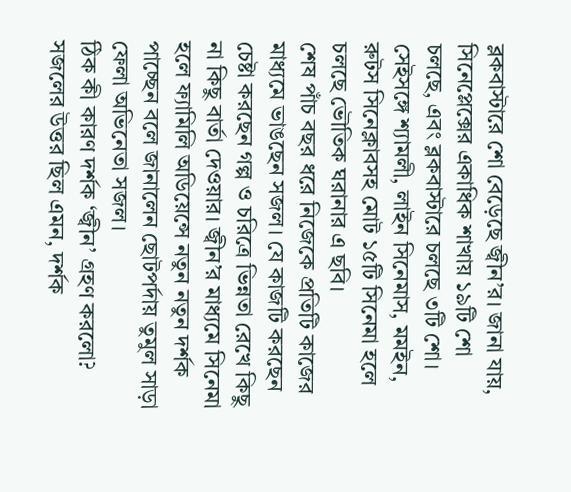ব্লকবাস্টারে শো বেড়েছে জ্বীন’র। জানা যায়, সিনেপ্লেক্সের একাধিক শাখায় ১৯টি শো চলছে, এবং ব্লকবাস্টারে চলছে ৩টি শো। সেইসঙ্গে শ্যামলী, লাইন সিনেমাস, মমইন, রুটস সিনেক্লাবসহ মোট ১৫টি সিনেমা হলে চলছে ভৌতিক ঘরানার এ ছবি।
শেষ পাঁচ বছর ধরে নিজেকে প্রতিটি কাজের মাধ্যমে ভাঙছেন সজল। যে কাজটি করছেন চেষ্টা করছেন গল্প ও চরিত্রে ভিন্নতা রেখে কিছু না কিছু বার্তা দেওয়ার। জ্বীন’র মাধ্যমে সিনেমা হলে ফ্যামিলি অডিয়েন্সে নতুন নতুন দর্শক পাচ্ছেন বলে জানালেন ছোটপর্দায় তুমুল সাড়া ফেলা অভিনেতা সজল।
ঠিক কী কারণ দর্শক ‘জ্বীন’ গ্রহণ করলো? সজলের উত্তর ছিল এমন, দর্শক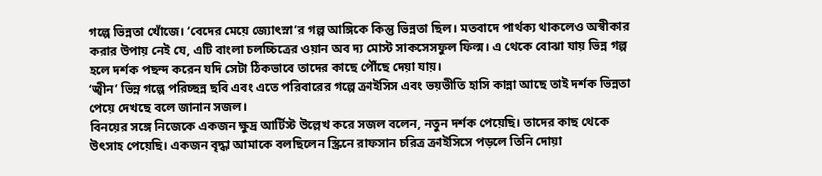গল্পে ভিন্নতা খোঁজে। ‘বেদের মেয়ে জ্যোৎস্না’র গল্প আঙ্গিকে কিন্তু ভিন্নতা ছিল। মতবাদে পার্থক্য থাকলেও অস্বীকার করার উপায় নেই যে, এটি বাংলা চলচ্চিত্রের ওয়ান অব দ্য মোস্ট সাকসেসফুল ফিল্ম। এ থেকে বোঝা যায় ভিন্ন গল্প হলে দর্শক পছন্দ করেন যদি সেটা ঠিকভাবে তাদের কাছে পৌঁছে দেয়া যায়।
‘জ্বীন’ ভিন্ন গল্পে পরিচ্ছন্ন ছবি এবং এতে পরিবারের গল্পে ক্রাইসিস এবং ভয়ভীতি হাসি কান্না আছে তাই দর্শক ভিন্নতা পেয়ে দেখছে বলে জানান সজল।
বিনয়ের সঙ্গে নিজেকে একজন ক্ষুদ্র আর্টিস্ট উল্লেখ করে সজল বলেন, নতুন দর্শক পেয়েছি। তাদের কাছ থেকে উৎসাহ পেয়েছি। একজন বৃদ্ধা আমাকে বলছিলেন স্ক্রিনে রাফসান চরিত্র ক্রাইসিসে পড়লে তিনি দোয়া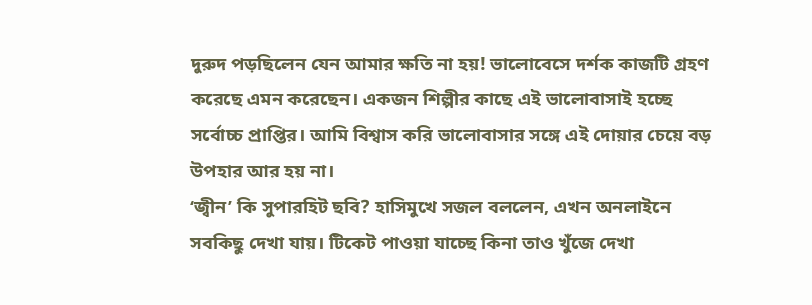দুরুদ পড়ছিলেন যেন আমার ক্ষতি না হয়! ভালোবেসে দর্শক কাজটি গ্রহণ করেছে এমন করেছেন। একজন শিল্পীর কাছে এই ভালোবাসাই হচ্ছে সর্বোচ্চ প্রাপ্তির। আমি বিশ্বাস করি ভালোবাসার সঙ্গে এই দোয়ার চেয়ে বড় উপহার আর হয় না।
‘জ্বীন’ কি সুপারহিট ছবি? হাসিমুখে সজল বললেন, এখন অনলাইনে সবকিছু দেখা যায়। টিকেট পাওয়া যাচ্ছে কিনা তাও খুঁজে দেখা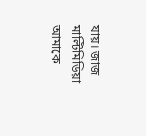যায়। জাজ মাল্টিমিডিয়া আমাকে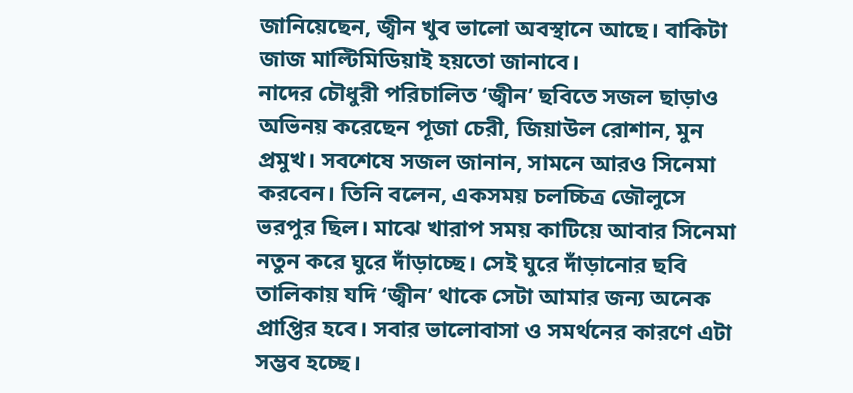জানিয়েছেন, জ্বীন খুব ভালো অবস্থানে আছে। বাকিটা জাজ মাল্টিমিডিয়াই হয়তো জানাবে।
নাদের চৌধুরী পরিচালিত ‘জ্বীন’ ছবিতে সজল ছাড়াও অভিনয় করেছেন পূজা চেরী, জিয়াউল রোশান, মুন প্রমুখ। সবশেষে সজল জানান, সামনে আরও সিনেমা করবেন। তিনি বলেন, একসময় চলচ্চিত্র জৌলুসে ভরপুর ছিল। মাঝে খারাপ সময় কাটিয়ে আবার সিনেমা নতুন করে ঘুরে দাঁড়াচ্ছে। সেই ঘুরে দাঁড়ানোর ছবি তালিকায় যদি ‘জ্বীন’ থাকে সেটা আমার জন্য অনেক প্রাপ্তির হবে। সবার ভালোবাসা ও সমর্থনের কারণে এটা সম্ভব হচ্ছে।